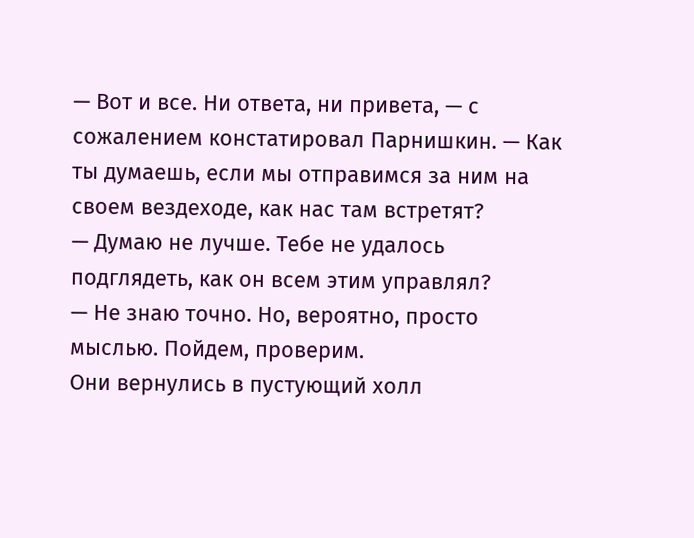— Вот и все. Ни ответа, ни привета, — с сожалением констатировал Парнишкин. — Как ты думаешь, если мы отправимся за ним на своем вездеходе, как нас там встретят?
— Думаю не лучше. Тебе не удалось подглядеть, как он всем этим управлял?
— Не знаю точно. Но, вероятно, просто мыслью. Пойдем, проверим.
Они вернулись в пустующий холл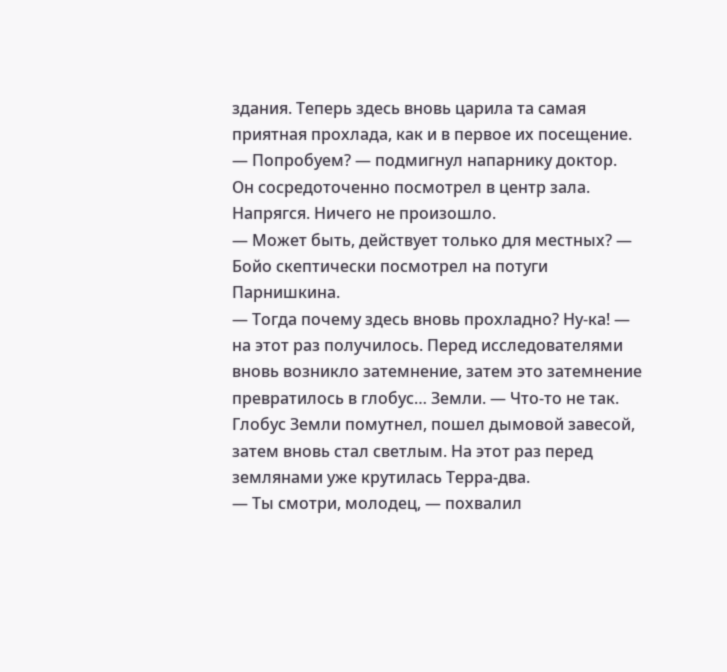здания. Теперь здесь вновь царила та самая приятная прохлада, как и в первое их посещение.
— Попробуем? — подмигнул напарнику доктор.
Он сосредоточенно посмотрел в центр зала. Напрягся. Ничего не произошло.
— Может быть, действует только для местных? — Бойо скептически посмотрел на потуги Парнишкина.
— Тогда почему здесь вновь прохладно? Ну-ка! — на этот раз получилось. Перед исследователями вновь возникло затемнение, затем это затемнение превратилось в глобус… Земли. — Что-то не так.
Глобус Земли помутнел, пошел дымовой завесой, затем вновь стал светлым. На этот раз перед землянами уже крутилась Терра-два.
— Ты смотри, молодец, — похвалил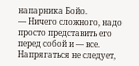напарника Бойо.
— Ничего сложного, надо просто представить его перед собой и — все. Напрягаться не следует,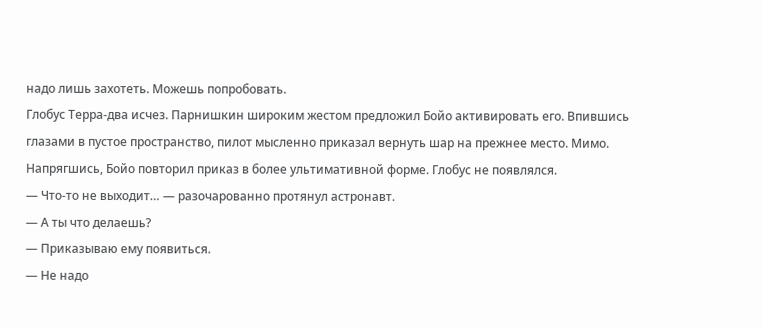надо лишь захотеть. Можешь попробовать.
Глобус Терра-два исчез. Парнишкин широким жестом предложил Бойо активировать его. Впившись глазами в пустое пространство, пилот мысленно приказал вернуть шар на прежнее место. Мимо. Напрягшись, Бойо повторил приказ в более ультимативной форме. Глобус не появлялся.
— Что-то не выходит… — разочарованно протянул астронавт.
— А ты что делаешь?
— Приказываю ему появиться.
— Не надо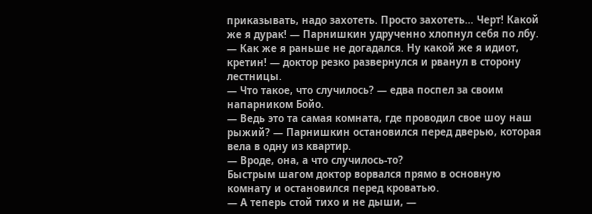приказывать, надо захотеть. Просто захотеть… Черт! Какой же я дурак! — Парнишкин удрученно хлопнул себя по лбу. — Как же я раньше не догадался. Ну какой же я идиот, кретин! — доктор резко развернулся и рванул в сторону лестницы.
— Что такое, что случилось? — едва поспел за своим напарником Бойо.
— Ведь это та самая комната, где проводил свое шоу наш рыжий? — Парнишкин остановился перед дверью, которая вела в одну из квартир.
— Вроде, она, а что случилось-то?
Быстрым шагом доктор ворвался прямо в основную комнату и остановился перед кроватью.
— А теперь стой тихо и не дыши, —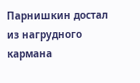Парнишкин достал из нагрудного кармана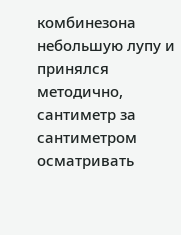комбинезона небольшую лупу и принялся методично, сантиметр за сантиметром осматривать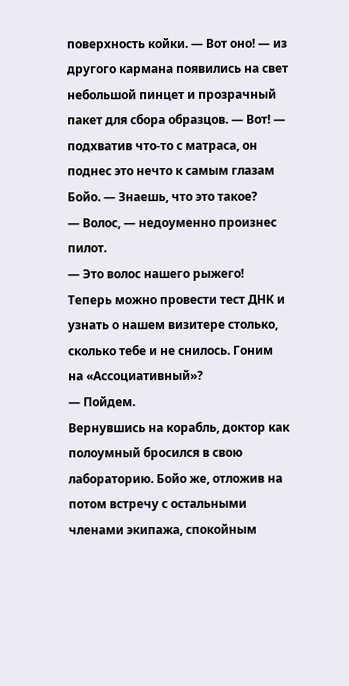поверхность койки. — Вот оно! — из другого кармана появились на свет небольшой пинцет и прозрачный пакет для сбора образцов. — Вот! — подхватив что-то с матраса, он поднес это нечто к самым глазам Бойо. — Знаешь, что это такое?
— Волос, — недоуменно произнес пилот.
— Это волос нашего рыжего! Теперь можно провести тест ДНК и узнать о нашем визитере столько, сколько тебе и не снилось. Гоним на «Ассоциативный»?
— Пойдем.
Вернувшись на корабль, доктор как полоумный бросился в свою лабораторию. Бойо же, отложив на потом встречу с остальными членами экипажа, спокойным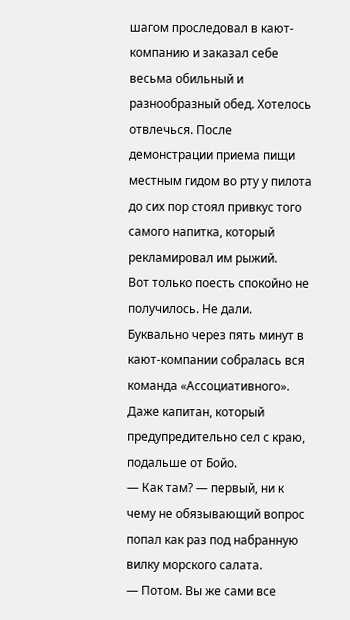шагом проследовал в кают-компанию и заказал себе весьма обильный и разнообразный обед. Хотелось отвлечься. После демонстрации приема пищи местным гидом во рту у пилота до сих пор стоял привкус того самого напитка, который рекламировал им рыжий.
Вот только поесть спокойно не получилось. Не дали. Буквально через пять минут в кают-компании собралась вся команда «Ассоциативного». Даже капитан, который предупредительно сел с краю, подальше от Бойо.
— Как там? — первый, ни к чему не обязывающий вопрос попал как раз под набранную вилку морского салата.
— Потом. Вы же сами все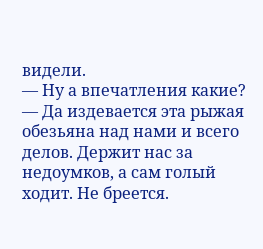видели.
— Ну а впечатления какие?
— Да издевается эта рыжая обезьяна над нами и всего делов. Держит нас за недоумков, а сам голый ходит. Не бреется.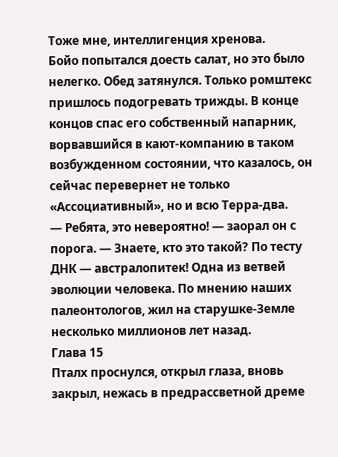Тоже мне, интеллигенция хренова.
Бойо попытался доесть салат, но это было нелегко. Обед затянулся. Только ромштекс пришлось подогревать трижды. В конце концов спас его собственный напарник, ворвавшийся в кают-компанию в таком возбужденном состоянии, что казалось, он сейчас перевернет не только «Ассоциативный», но и всю Терра-два.
— Ребята, это невероятно! — заорал он с порога. — Знаете, кто это такой? По тесту ДНК — австралопитек! Одна из ветвей эволюции человека. По мнению наших палеонтологов, жил на старушке-Земле несколько миллионов лет назад.
Глава 15
Пталх проснулся, открыл глаза, вновь закрыл, нежась в предрассветной дреме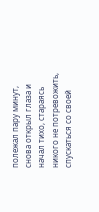полежал пару минут, снова открыл глаза и начал тихо, стараясь никого не потревожить, спускаться со своей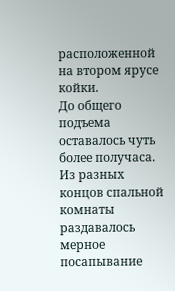расположенной на втором ярусе койки.
До общего подъема оставалось чуть более получаса. Из разных концов спальной комнаты раздавалось мерное посапывание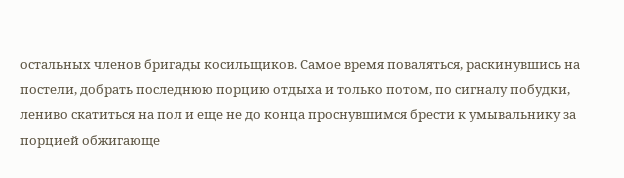остальных членов бригады косильщиков. Самое время поваляться, раскинувшись на постели, добрать последнюю порцию отдыха и только потом, по сигналу побудки, лениво скатиться на пол и еще не до конца проснувшимся брести к умывальнику за порцией обжигающе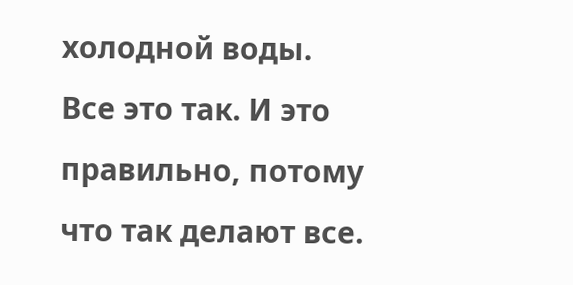холодной воды.
Все это так. И это правильно, потому что так делают все.